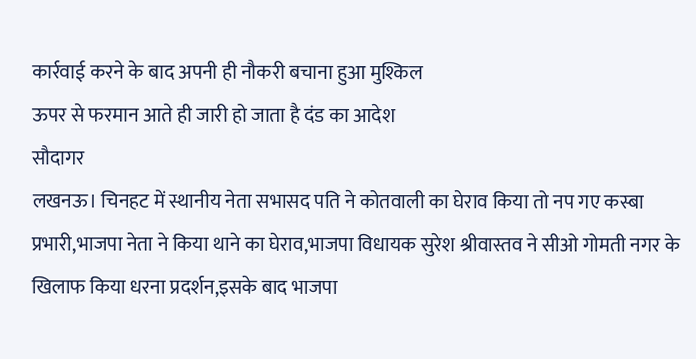कार्रवाई करने के बाद अपनी ही नौकरी बचाना हुआ मुश्किल
ऊपर से फरमान आते ही जारी हो जाता है दंड का आदेश
सौदागर
लखनऊ। चिनहट में स्थानीय नेता सभासद पति ने कोतवाली का घेराव किया तो नप गए कस्बा प्रभारी,भाजपा नेता ने किया थाने का घेराव,भाजपा विधायक सुरेश श्रीवास्तव ने सीओ गोमती नगर के खिलाफ किया धरना प्रदर्शन,इसके बाद भाजपा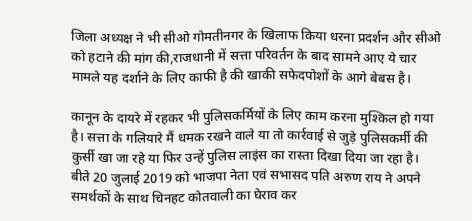जिला अध्यक्ष ने भी सीओ गोमतीनगर के खिलाफ किया धरना प्रदर्शन और सीओ को हटाने की मांग की,राजधानी में सत्ता परिवर्तन के बाद सामने आए ये चार मामले यह दर्शाने के लिए काफी है की खाकी सफेदपोशों के आगे बेबस है।

कानून के दायरे में रहकर भी पुलिसकर्मियों के लिए काम करना मुश्किल हो गया है। सत्ता के गलियारे मैं धमक रखने वाले या तो कार्रवाई से जुड़े पुलिसकर्मी की कुर्सी खा जा रहे या फिर उन्हें पुलिस लाइंस का रास्ता दिखा दिया जा रहा है।
बीते 20 जुलाई 2019 को भाजपा नेता एवं सभासद पति अरुण राय ने अपने समर्थकों के साथ चिनहट कोतवाली का घेराव कर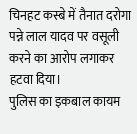चिनहट कस्बे में तैनात दरोगा पन्ने लाल यादव पर वसूली करने का आरोप लगाकर हटवा दिया।
पुलिस का इकबाल कायम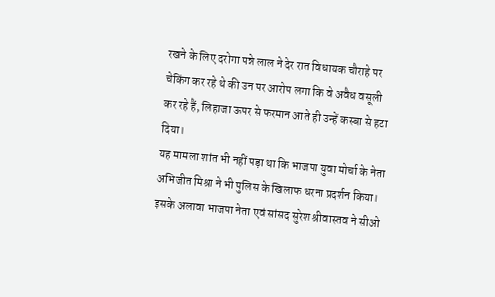रखने के लिए दरोगा पन्ने लाल ने देर रात विधायक चौराहे पर चेकिंग कर रहे थे की उन पर आरोप लगा कि वे अवैध वसूली कर रहे हैं, लिहाजा ऊपर से फरमान आते ही उन्हें कस्बा से हटा दिया।
यह मामला शांत भी नहीं पड़ा था कि भाजपा युवा मोर्चा के नेता अभिजीत मिश्रा ने भी पुलिस के खिलाफ धरना प्रदर्शन किया।
इसके अलावा भाजपा नेता एवं सांसद सुरेश श्रीवास्तव ने सीओ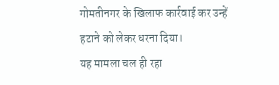गोमतीनगर के खिलाफ कार्रवाई कर उन्हें हटाने को लेकर धरना दिया।
यह मामला चल ही रहा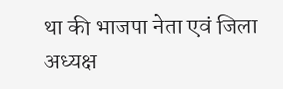था की भाजपा नेता एवं जिला अध्यक्ष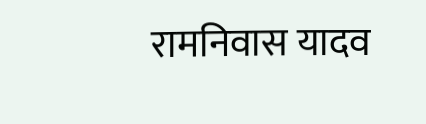रामनिवास यादव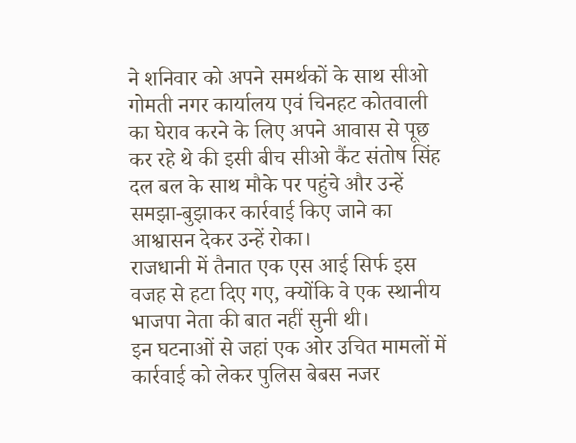ने शनिवार को अपने समर्थकों के साथ सीओ गोमती नगर कार्यालय एवं चिनहट कोतवाली का घेराव करने के लिए अपने आवास से पूछ कर रहे थे की इसी बीच सीओ कैंट संतोष सिंह दल बल के साथ मौके पर पहुंचे और उन्हें समझा-बुझाकर कार्रवाई किए जाने का आश्वासन देकर उन्हें रोका।
राजधानी में तैनात एक एस आई सिर्फ इस वजह से हटा दिए गए, क्योंकि वे एक स्थानीय भाजपा नेता की बात नहीं सुनी थी।
इन घटनाओं से जहां एक ओर उचित मामलों में कार्रवाई को लेकर पुलिस बेबस नजर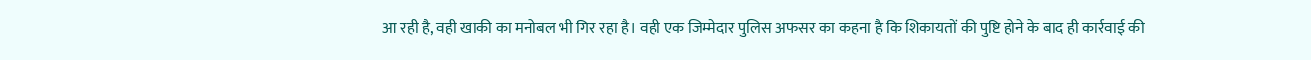आ रही है, वही खाकी का मनोबल भी गिर रहा है। वही एक जिम्मेदार पुलिस अफसर का कहना है कि शिकायतों की पुष्टि होने के बाद ही कार्रवाई की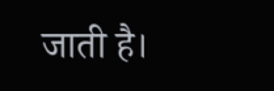जाती है।